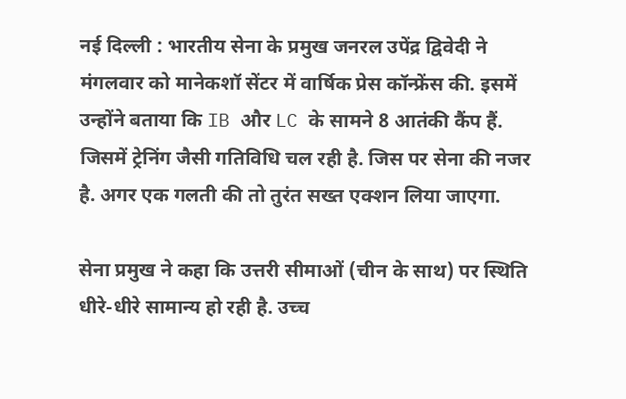नई दिल्ली : भारतीय सेना के प्रमुख जनरल उपेंद्र द्विवेदी ने मंगलवार को मानेकशॉ सेंटर में वार्षिक प्रेस कॉन्फ्रेंस की. इसमें उन्होंने बताया कि IB और LC के सामने 8 आतंकी कैंप हैं. जिसमें ट्रेनिंग जैसी गतिविधि चल रही है. जिस पर सेना की नजर है. अगर एक गलती की तो तुरंत सख्त एक्शन लिया जाएगा.

सेना प्रमुख ने कहा कि उत्तरी सीमाओं (चीन के साथ) पर स्थिति धीरे-धीरे सामान्य हो रही है. उच्च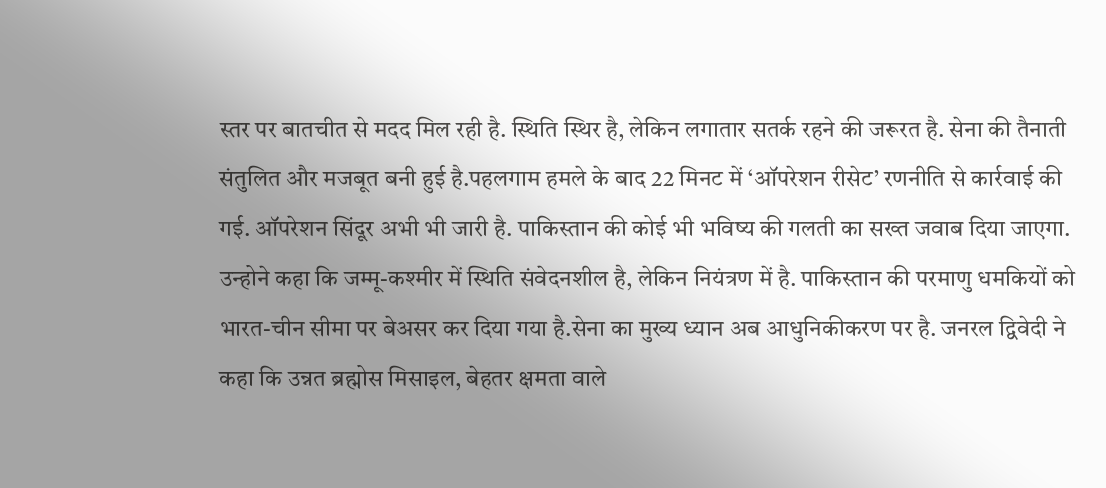स्तर पर बातचीत से मदद मिल रही है. स्थिति स्थिर है, लेकिन लगातार सतर्क रहने की जरूरत है. सेना की तैनाती संतुलित और मजबूत बनी हुई है.पहलगाम हमले के बाद 22 मिनट में ‘ऑपरेशन रीसेट’ रणनीति से कार्रवाई की गई. ऑपरेशन सिंदूर अभी भी जारी है. पाकिस्तान की कोई भी भविष्य की गलती का सख्त जवाब दिया जाएगा.
उन्होने कहा कि जम्मू-कश्मीर में स्थिति संवेदनशील है, लेकिन नियंत्रण में है. पाकिस्तान की परमाणु धमकियों को भारत-चीन सीमा पर बेअसर कर दिया गया है.सेना का मुख्य ध्यान अब आधुनिकीकरण पर है. जनरल द्विवेदी ने कहा कि उन्नत ब्रह्मोस मिसाइल, बेहतर क्षमता वाले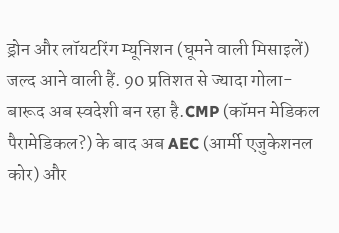ड्रोन और लॉयटरिंग म्यूनिशन (घूमने वाली मिसाइलें) जल्द आने वाली हैं. 90 प्रतिशत से ज्यादा गोला-बारूद अब स्वदेशी बन रहा है.CMP (कॉमन मेडिकल पैरामेडिकल?) के बाद अब AEC (आर्मी एजुकेशनल कोर) और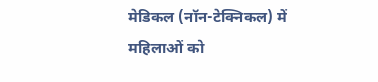मेडिकल (नॉन-टेक्निकल) में महिलाओं को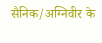सैनिक/अग्निवीर के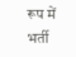रूप में भर्ती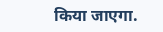किया जाएगा.